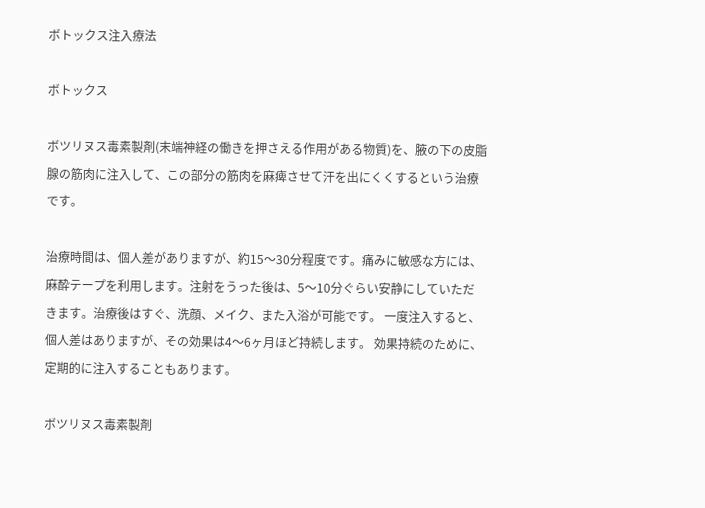ボトックス注入療法

ボトックス

ボツリヌス毒素製剤(末端神経の働きを押さえる作用がある物質)を、腋の下の皮脂腺の筋肉に注入して、この部分の筋肉を麻痺させて汗を出にくくするという治療です。

治療時間は、個人差がありますが、約15〜30分程度です。痛みに敏感な方には、麻酔テープを利用します。注射をうった後は、5〜10分ぐらい安静にしていただきます。治療後はすぐ、洗顔、メイク、また入浴が可能です。 一度注入すると、個人差はありますが、その効果は4〜6ヶ月ほど持続します。 効果持続のために、定期的に注入することもあります。

ボツリヌス毒素製剤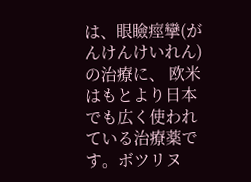は、眼瞼痙攣(がんけんけいれん)の治療に、 欧米はもとより日本でも広く使われている治療薬です。ボツリヌ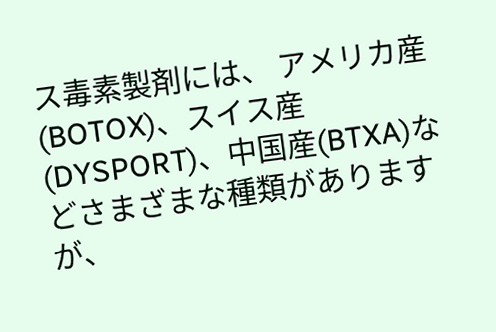ス毒素製剤には、 アメリカ産(BOTOX)、スイス産(DYSPORT)、中国産(BTXA)などさまざまな種類がありますが、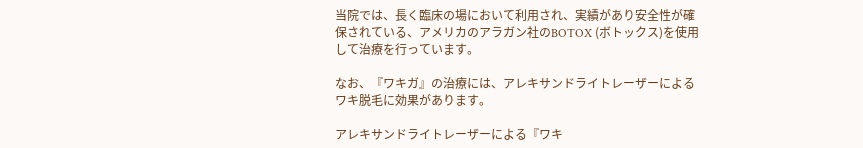当院では、長く臨床の場において利用され、実績があり安全性が確保されている、アメリカのアラガン社のBOTOX (ボトックス)を使用して治療を行っています。

なお、『ワキガ』の治療には、アレキサンドライトレーザーによるワキ脱毛に効果があります。

アレキサンドライトレーザーによる『ワキ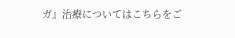ガ』治療についてはこちらをご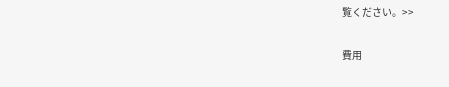覧ください。>>

費用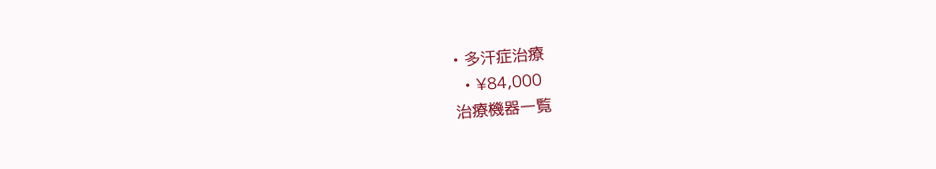• 多汗症治療
  • ¥84,000
治療機器一覧